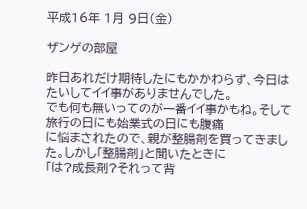平成16年 1月 9日(金)

ザンゲの部屋

昨日あれだけ期待したにもかかわらず、今日はたいしてイイ事がありませんでした。
でも何も無いってのが一番イイ事かもね。そして旅行の日にも始業式の日にも腹痛
に悩まされたので、親が整腸剤を買ってきました。しかし「整腸剤」と聞いたときに
「は?成長剤?それって背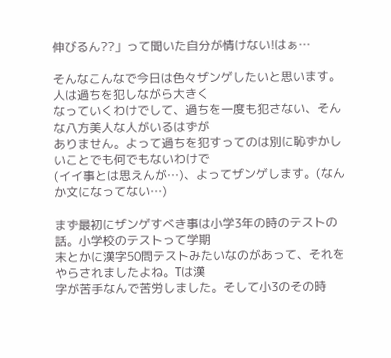伸びるん??」って聞いた自分が情けない!はぁ…

そんなこんなで今日は色々ザンゲしたいと思います。人は過ちを犯しながら大きく
なっていくわけでして、過ちを一度も犯さない、そんな八方美人な人がいるはずが
ありません。よって過ちを犯すってのは別に恥ずかしいことでも何でもないわけで
(イイ事とは思えんが…)、よってザンゲします。(なんか文になってない…)

まず最初にザンゲすべき事は小学3年の時のテストの話。小学校のテストって学期
末とかに漢字50問テストみたいなのがあって、それをやらされましたよね。Tは漢
字が苦手なんで苦労しました。そして小3のその時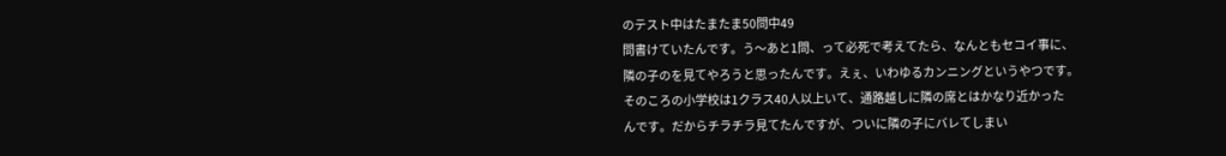のテスト中はたまたま50問中49
問書けていたんです。う〜あと1問、って必死で考えてたら、なんともセコイ事に、
隣の子のを見てやろうと思ったんです。えぇ、いわゆるカンニングというやつです。
そのころの小学校は1クラス40人以上いて、通路越しに隣の席とはかなり近かった
んです。だからチラチラ見てたんですが、ついに隣の子にバレてしまい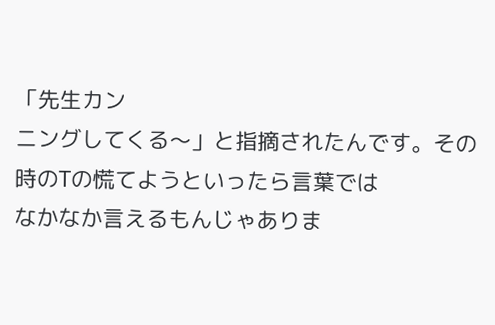「先生カン
ニングしてくる〜」と指摘されたんです。その時のTの慌てようといったら言葉では
なかなか言えるもんじゃありま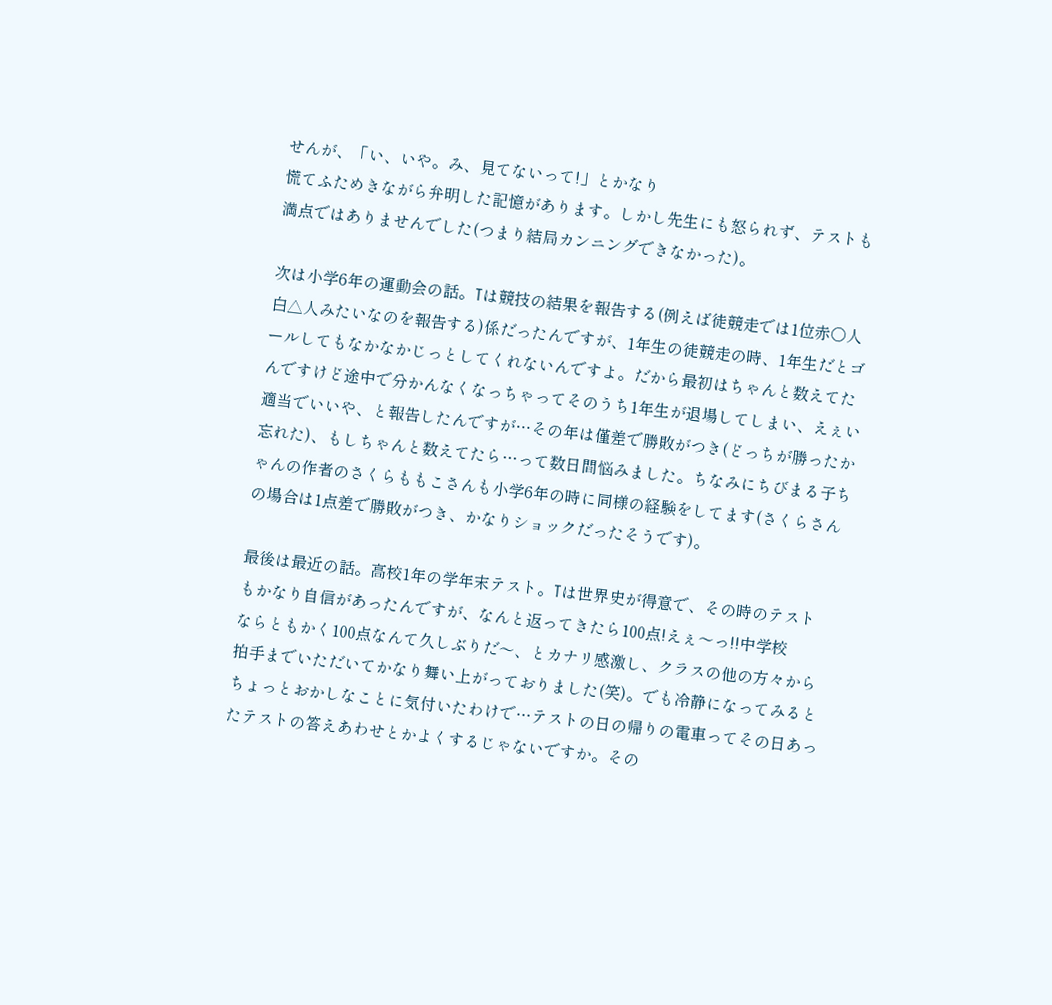せんが、「い、いや。み、見てないって!」とかなり
慌てふためきながら弁明した記憶があります。しかし先生にも怒られず、テストも
満点ではありませんでした(つまり結局カンニングできなかった)。

次は小学6年の運動会の話。Tは競技の結果を報告する(例えば徒競走では1位赤○人
白△人みたいなのを報告する)係だったんですが、1年生の徒競走の時、1年生だとゴ
ールしてもなかなかじっとしてくれないんですよ。だから最初はちゃんと数えてた
んですけど途中で分かんなくなっちゃってそのうち1年生が退場してしまい、えぇい
適当でいいや、と報告したんですが…その年は僅差で勝敗がつき(どっちが勝ったか
忘れた)、もしちゃんと数えてたら…って数日間悩みました。ちなみにちびまる子ち
ゃんの作者のさくらももこさんも小学6年の時に同様の経験をしてます(さくらさん
の場合は1点差で勝敗がつき、かなりショックだったそうです)。

最後は最近の話。高校1年の学年末テスト。Tは世界史が得意で、その時のテスト
もかなり自信があったんですが、なんと返ってきたら100点!えぇ〜っ!!中学校
ならともかく100点なんて久しぶりだ〜、とカナリ感激し、クラスの他の方々から
拍手までいただいてかなり舞い上がっておりました(笑)。でも冷静になってみると
ちょっとおかしなことに気付いたわけで…テストの日の帰りの電車ってその日あっ
たテストの答えあわせとかよくするじゃないですか。その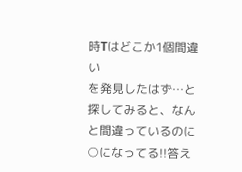時Tはどこか1個間違い
を発見したはず…と探してみると、なんと間違っているのに○になってる!!答え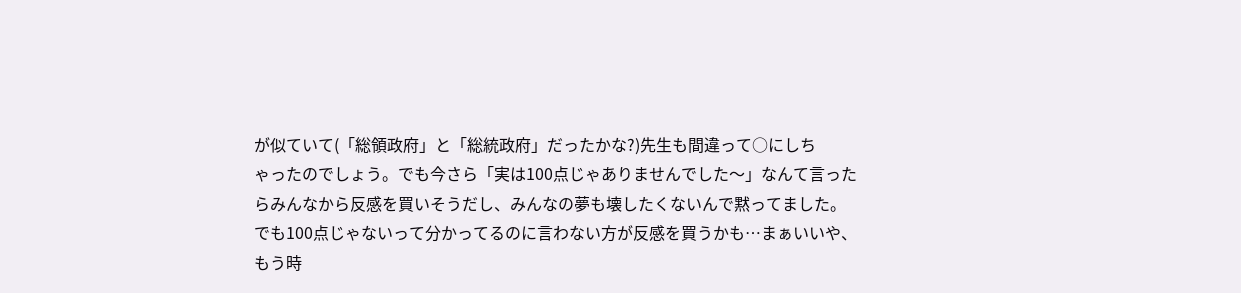が似ていて(「総領政府」と「総統政府」だったかな?)先生も間違って○にしち
ゃったのでしょう。でも今さら「実は100点じゃありませんでした〜」なんて言った
らみんなから反感を買いそうだし、みんなの夢も壊したくないんで黙ってました。
でも100点じゃないって分かってるのに言わない方が反感を買うかも…まぁいいや、
もう時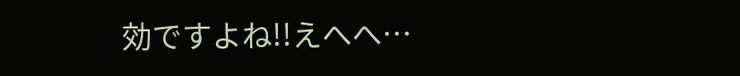効ですよね!!えへへ…